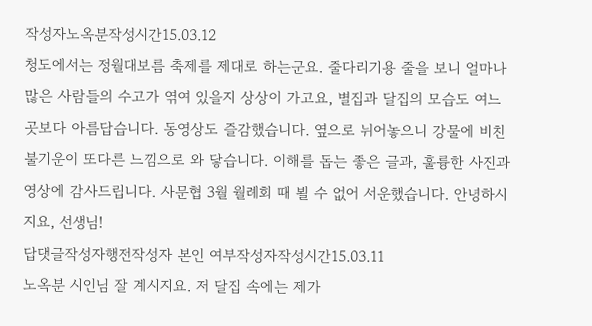작성자노옥분작성시간15.03.12
청도에서는 정월대보름 축제를 제대로 하는군요. 줄다리기용 줄을 보니 얼마나 많은 사람들의 수고가 엮여 있을지 상상이 가고요, 별집과 달집의 모습도 여느 곳보다 아름답습니다. 동영상도 즐감했습니다. 옆으로 뉘어놓으니 강물에 비친 불기운이 또다른 느낌으로 와 닿습니다. 이해를 돕는 좋은 글과, 훌륭한 사진과 영상에 감사드립니다. 사문협 3월 월례회 때 뵐 수 없어 서운했습니다. 안녕하시지요, 선생님!
답댓글작성자행전작성자 본인 여부작성자작성시간15.03.11
노옥분 시인님 잘 계시지요. 저 달집 속에는 제가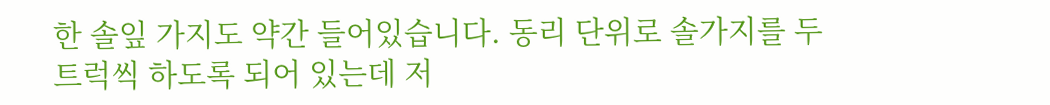한 솔잎 가지도 약간 들어있습니다. 동리 단위로 솔가지를 두 트럭씩 하도록 되어 있는데 저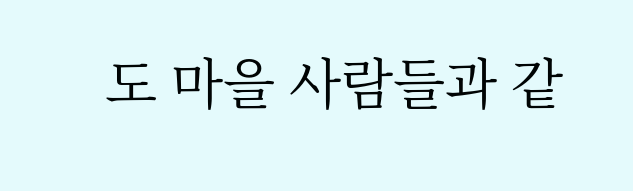도 마을 사람들과 같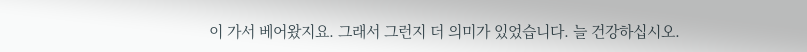이 가서 베어왔지요. 그래서 그런지 더 의미가 있었습니다. 늘 건강하십시오.